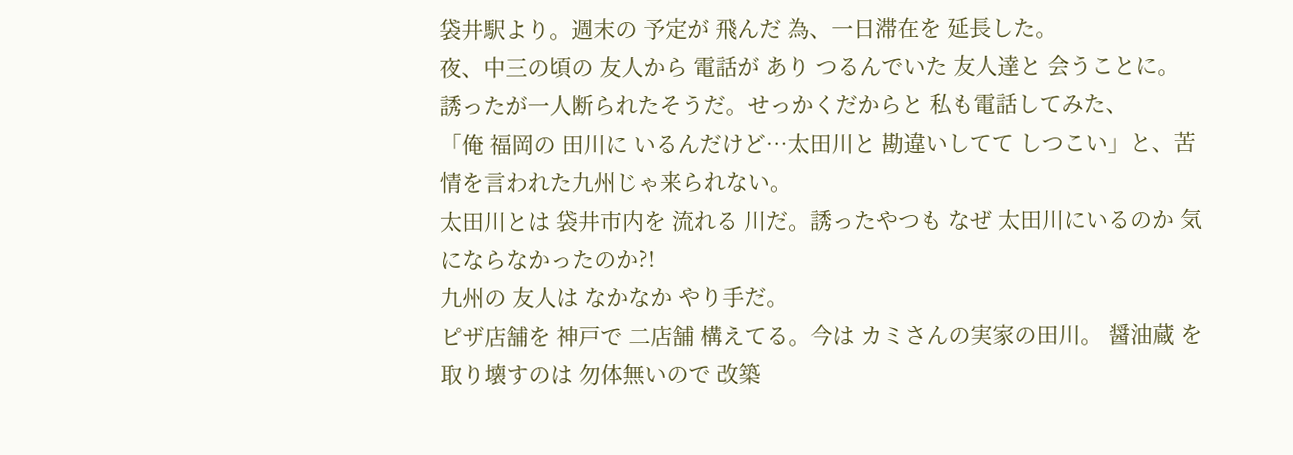袋井駅より。週末の 予定が 飛んだ 為、一日滞在を 延長した。
夜、中三の頃の 友人から 電話が あり つるんでいた 友人達と 会うことに。
誘ったが一人断られたそうだ。せっかくだからと 私も電話してみた、
「俺 福岡の 田川に いるんだけど…太田川と 勘違いしてて しつこい」と、苦情を言われた九州じゃ来られない。
太田川とは 袋井市内を 流れる 川だ。誘ったやつも なぜ 太田川にいるのか 気にならなかったのか?!
九州の 友人は なかなか やり手だ。
ピザ店舗を 神戸で 二店舗 構えてる。今は カミさんの実家の田川。 醤油蔵 を取り壊すのは 勿体無いので 改築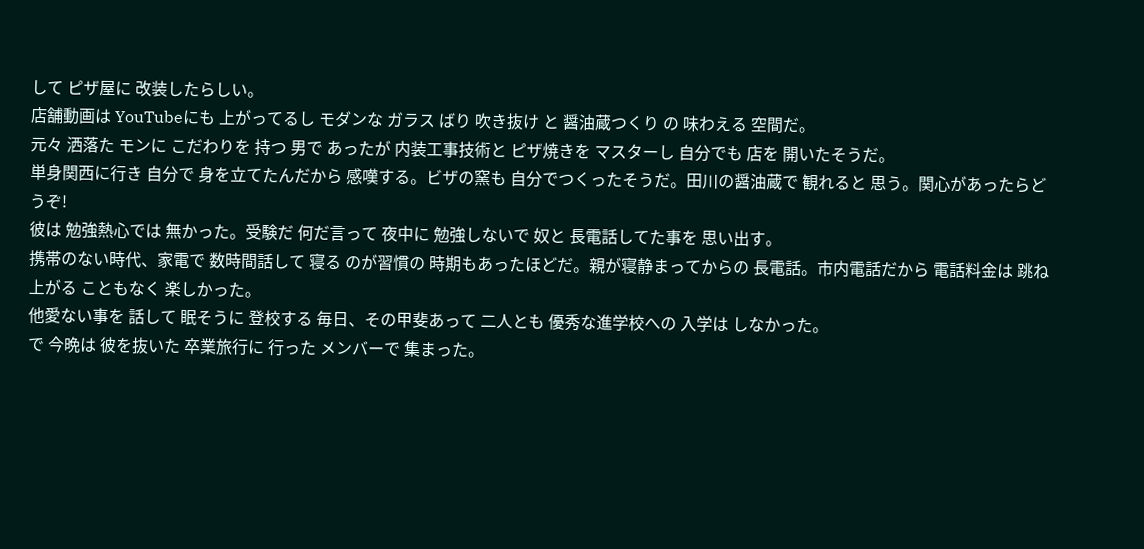して ピザ屋に 改装したらしい。
店舗動画は YouTubeにも 上がってるし モダンな ガラス ばり 吹き抜け と 醤油蔵つくり の 味わえる 空間だ。
元々 洒落た モンに こだわりを 持つ 男で あったが 内装工事技術と ピザ焼きを マスターし 自分でも 店を 開いたそうだ。
単身関西に行き 自分で 身を立てたんだから 感嘆する。ビザの窯も 自分でつくったそうだ。田川の醤油蔵で 観れると 思う。関心があったらどうぞ!
彼は 勉強熱心では 無かった。受験だ 何だ言って 夜中に 勉強しないで 奴と 長電話してた事を 思い出す。
携帯のない時代、家電で 数時間話して 寝る のが習慣の 時期もあったほどだ。親が寝静まってからの 長電話。市内電話だから 電話料金は 跳ね上がる こともなく 楽しかった。
他愛ない事を 話して 眠そうに 登校する 毎日、その甲斐あって 二人とも 優秀な進学校への 入学は しなかった。
で 今晩は 彼を抜いた 卒業旅行に 行った メンバーで 集まった。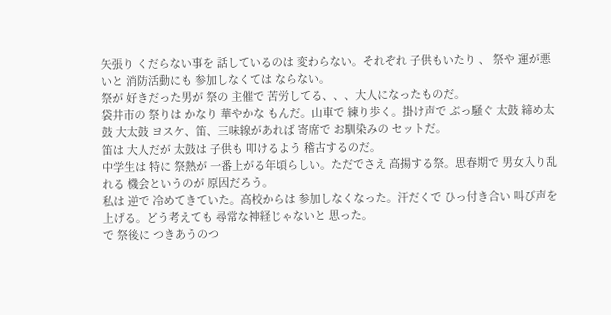矢張り くだらない事を 話しているのは 変わらない。それぞれ 子供もいたり 、 祭や 運が悪いと 消防活動にも 参加しなくては ならない。
祭が 好きだった男が 祭の 主催で 苦労してる、、、大人になったものだ。
袋井市の 祭りは かなり 華やかな もんだ。山車で 練り歩く。掛け声で ぶっ騒ぐ 太鼓 締め太鼓 大太鼓 ヨスケ、笛、三味線があれば 寄席で お馴染みの セットだ。
笛は 大人だが 太鼓は 子供も 叩けるよう 稽古するのだ。
中学生は 特に 祭熱が 一番上がる年頃らしい。ただでさえ 高揚する祭。思春期で 男女入り乱れる 機会というのが 原因だろう。
私は 逆で 冷めてきていた。高校からは 参加しなくなった。汗だくで ひっ付き合い 叫び声を 上げる。どう考えても 尋常な神経じゃないと 思った。
で 祭後に つきあうのつ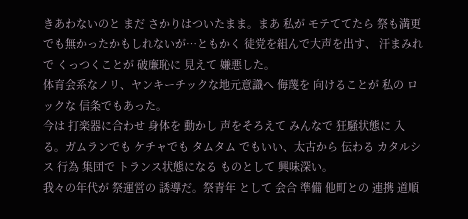きあわないのと まだ さかりはついたまま。まあ 私が モテててたら 祭も満更 でも無かったかもしれないが…ともかく 徒党を組んで大声を出す、 汗まみれで くっつくことが 破廉恥に 見えて 嫌悪した。
体育会系なノリ、ヤンキーチックな地元意識へ 侮蔑を 向けることが 私の ロックな 信条でもあった。
今は 打楽器に合わせ 身体を 動かし 声をそろえて みんなで 狂騒状態に 入る。ガムランでも ケチャでも タムタム でもいい、太古から 伝わる カタルシス 行為 集団で トランス状態になる ものとして 興味深い。
我々の年代が 祭運営の 誘導だ。祭青年 として 会合 準備 他町との 連携 道順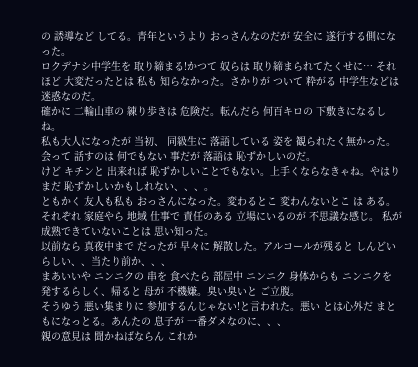の 誘導など してる。青年というより おっさんなのだが 安全に 遂行する側になった。
ロクデナシ中学生を 取り締まる!かつて 奴らは 取り締まられてたくせに… それほど 大変だったとは 私も 知らなかった。さかりが ついて 粋がる 中学生などは 迷惑なのだ。
確かに 二輪山車の 練り歩きは 危険だ。転んだら 何百キロの 下敷きになるしね。
私も大人になったが 当初、 同級生に 落語している 姿を 観られたく無かった。会って 話すのは 何でもない 事だが 落語は 恥ずかしいのだ。
けど キチンと 出来れば 恥ずかしいことでもない。上手くならなきゃね。やはり まだ 恥ずかしいかもしれない、、、。
ともかく 友人も私も おっさんになった。変わるとこ 変わんないとこ は ある。それぞれ 家庭やら 地域 仕事で 責任のある 立場にいるのが 不思議な感じ。 私が 成熟できていないことは 思い知った。
以前なら 真夜中まで だったが 早々に 解散した。アルコールが残ると しんどいらしい、、当たり前か、、、
まあいいや ニンニクの 串を 食べたら 部屋中 ニンニク 身体からも ニンニクを 発するらしく、帰ると 母が 不機嫌。臭い臭いと ご立腹。
そうゆう 悪い集まりに 参加するんじゃない!と言われた。悪い とは心外だ まともになっとる。あんたの 息子が 一番ダメなのに、、、
親の意見は 聞かねばならん これか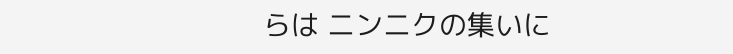らは ニンニクの集いに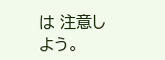は 注意しよう。